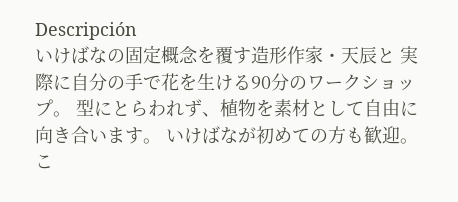Descripción
いけばなの固定概念を覆す造形作家・天辰と 実際に自分の手で花を生ける90分のワークショップ。 型にとらわれず、植物を素材として自由に向き合います。 いけばなが初めての方も歓迎。こ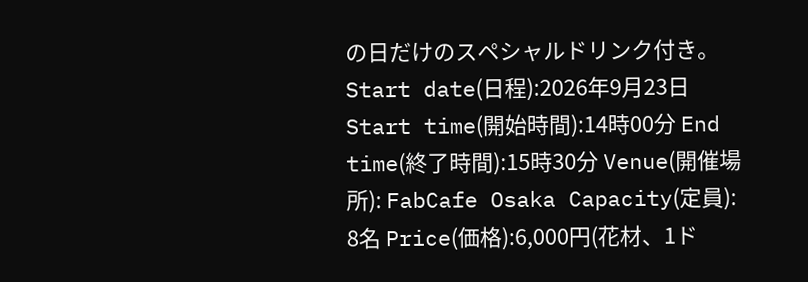の日だけのスペシャルドリンク付き。 Start date(日程):2026年9月23日 Start time(開始時間):14時00分 End time(終了時間):15時30分 Venue(開催場所): FabCafe Osaka Capacity(定員): 8名 Price(価格):6,000円(花材、1ド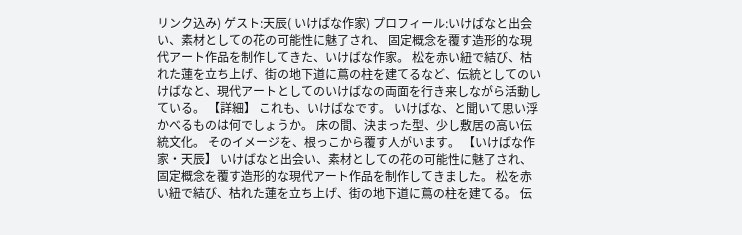リンク込み) ゲスト:天辰( いけばな作家) プロフィール:いけばなと出会い、素材としての花の可能性に魅了され、 固定概念を覆す造形的な現代アート作品を制作してきた、いけばな作家。 松を赤い紐で結び、枯れた蓮を立ち上げ、街の地下道に蔦の柱を建てるなど、伝統としてのいけばなと、現代アートとしてのいけばなの両面を行き来しながら活動している。 【詳細】 これも、いけばなです。 いけばな、と聞いて思い浮かべるものは何でしょうか。 床の間、決まった型、少し敷居の高い伝統文化。 そのイメージを、根っこから覆す人がいます。 【いけばな作家・天辰】 いけばなと出会い、素材としての花の可能性に魅了され、固定概念を覆す造形的な現代アート作品を制作してきました。 松を赤い紐で結び、枯れた蓮を立ち上げ、街の地下道に蔦の柱を建てる。 伝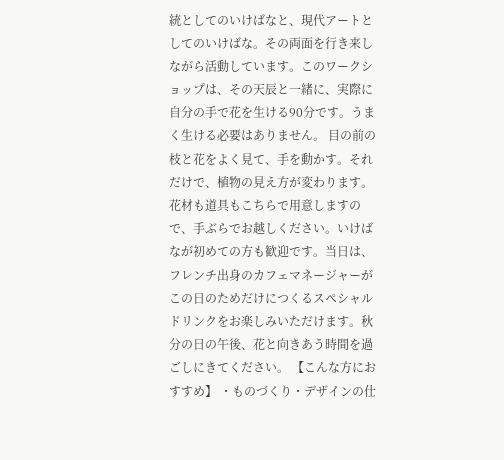統としてのいけばなと、現代アートとしてのいけばな。その両面を行き来しながら活動しています。このワークショップは、その天辰と一緒に、実際に自分の手で花を生ける90分です。うまく生ける必要はありません。 目の前の枝と花をよく見て、手を動かす。それだけで、植物の見え方が変わります。花材も道具もこちらで用意しますので、手ぶらでお越しください。いけばなが初めての方も歓迎です。当日は、フレンチ出身のカフェマネージャーがこの日のためだけにつくるスペシャルドリンクをお楽しみいただけます。秋分の日の午後、花と向きあう時間を過ごしにきてください。 【こんな方におすすめ】 ・ものづくり・デザインの仕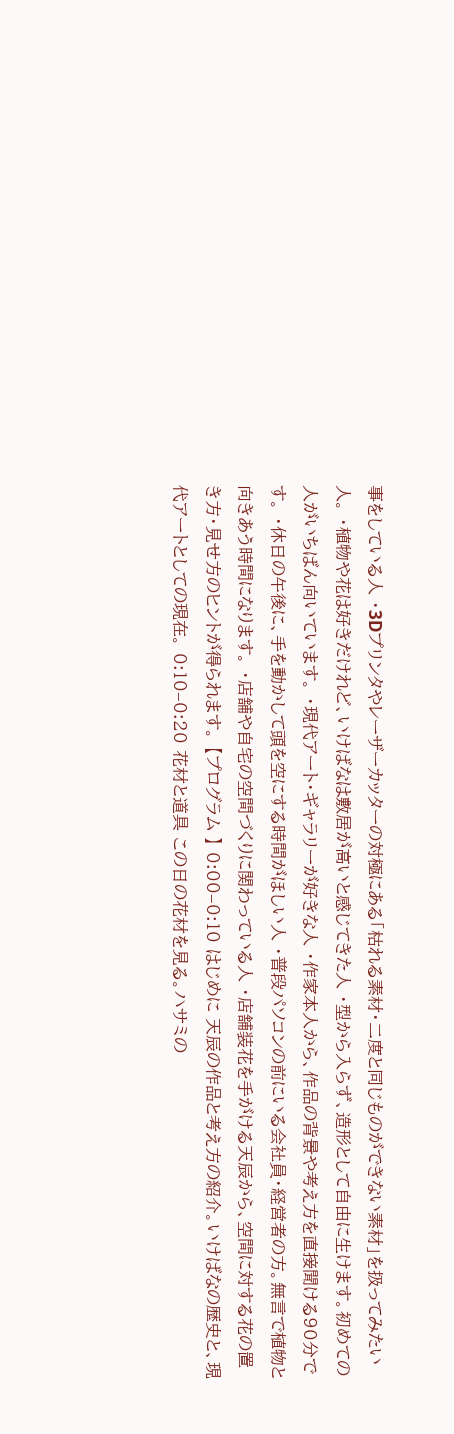事をしている人 ・3Dプリンタやレーザーカッターの対極にある「枯れる素材・二度と同じものができない素材」を扱ってみたい人。 ・植物や花は好きだけれど、いけばなは敷居が高いと感じてきた人 ・型から入らず、造形として自由に生けます。初めての人がいちばん向いています。 ・現代アート・ギャラリーが好きな人 ・作家本人から、作品の背景や考え方を直接聞ける90分です。 ・休日の午後に、手を動かして頭を空にする時間がほしい人 ・普段パソコンの前にいる会社員・経営者の方。無言で植物と向きあう時間になります。 ・店舗や自宅の空間づくりに関わっている人 ・店舗装花を手がける天辰から、空間に対する花の置き方・見せ方のヒントが得られます。 【プログラム 】 0:00–0:10 はじめに 天辰の作品と考え方の紹介。いけばなの歴史と、現代アートとしての現在。 0:10–0:20 花材と道具 この日の花材を見る。ハサミの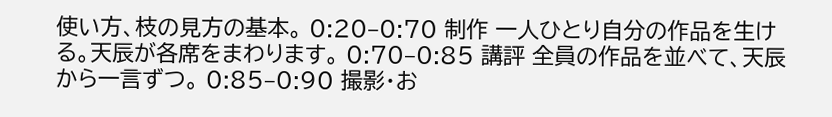使い方、枝の見方の基本。 0:20–0:70 制作 一人ひとり自分の作品を生ける。天辰が各席をまわります。 0:70–0:85 講評 全員の作品を並べて、天辰から一言ずつ。 0:85–0:90 撮影・お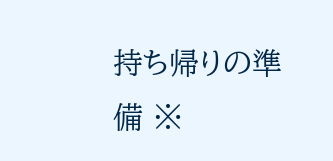持ち帰りの準備 ※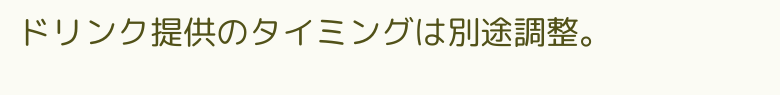ドリンク提供のタイミングは別途調整。